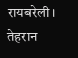रायबरेली। तेहरान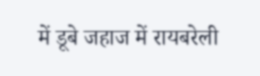में डूबे जहाज में रायबरेली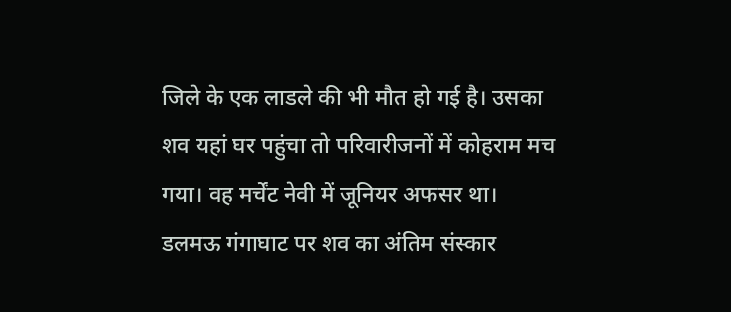जिले के एक लाडले की भी मौत हो गई है। उसका शव यहां घर पहुंचा तो परिवारीजनों में कोहराम मच गया। वह मर्चेंट नेवी में जूनियर अफसर था। डलमऊ गंगाघाट पर शव का अंतिम संस्कार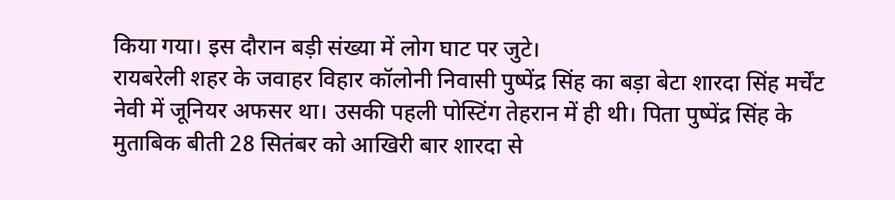किया गया। इस दौरान बड़ी संख्या में लोग घाट पर जुटे।
रायबरेली शहर के जवाहर विहार कॉलोनी निवासी पुष्पेंद्र सिंह का बड़ा बेटा शारदा सिंह मर्चेंट नेवी में जूनियर अफसर था। उसकी पहली पोस्टिंग तेहरान में ही थी। पिता पुष्पेंद्र सिंह के मुताबिक बीती 28 सितंबर को आखिरी बार शारदा से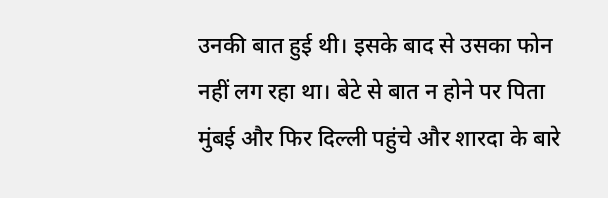उनकी बात हुई थी। इसके बाद से उसका फोन नहीं लग रहा था। बेटे से बात न होने पर पिता मुंबई और फिर दिल्ली पहुंचे और शारदा के बारे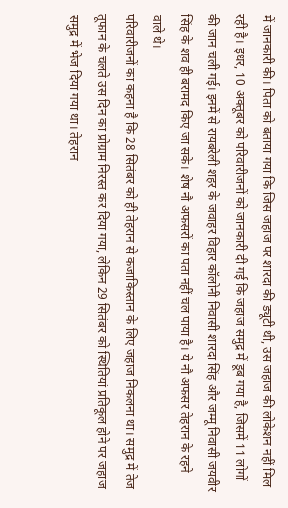में जानकारी की। पिता को बताया गया कि जिस जहाज पर शारदा की ड्यूटी थी, उस जहाज की लोकेशन नहीं मिल रही है। इधर, 10 अक्तूबर को परिवारीजनों को जानकारी दी गई कि जहाज समुद्र में डूब गया है, जिसमें 11 लोगों की जान चली गई। इनमें से रायबरेली शहर के जवाहर विहार कॉलोनी निवासी शारदा सिंह और जम्मू निवासी जयवीर सिंह के शव ही बरामद किए जा सके। शेष नौ अफसरों का पता नहीं चल पाया है। ये नौ अफसर तेहरान के रहने वाले थे।
परिवारीजनों का कहना है कि 28 सितंबर को ही तेहरान से कजाकिस्तान के लिए जहाज निकलना था। समुद्र में तेज तूफान के चलते उस दिन का प्रोग्राम निरस्त कर दिया गया, लेकिन 29 सितंबर को स्थितियां प्रतिकूल होने पर जहाज समुद्र में भेज दिया गया था। तेहरान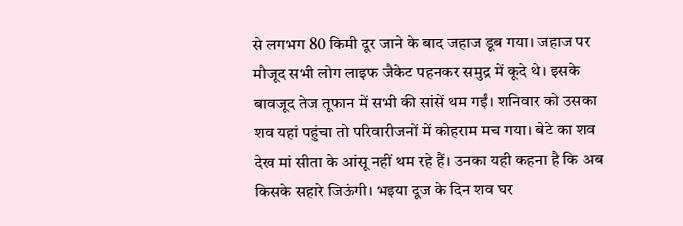से लगभग 80 किमी दूर जाने के बाद जहाज डूब गया। जहाज पर मौजूद सभी लोग लाइफ जैकेट पहनकर समुद्र में कूदे थे। इसके बावजूद तेज तूफान में सभी की सांसें थम गईं। शनिवार को उसका शव यहां पहुंचा तो परिवारीजनों में कोहराम मच गया। बेटे का शव देख मां सीता के आंसू नहीं थम रहे हैं। उनका यही कहना है कि अब किसके सहारे जिऊंगी। भइया दूज के दिन शव घर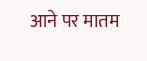आने पर मातम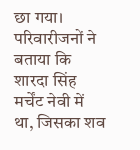छा गया। परिवारीजनों ने बताया कि शारदा सिंह मर्चेंट नेवी में था, जिसका शव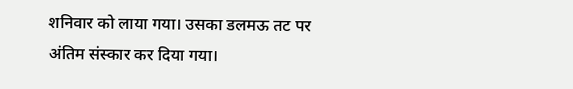शनिवार को लाया गया। उसका डलमऊ तट पर अंतिम संस्कार कर दिया गया।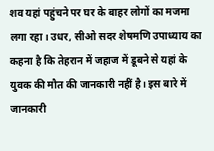शव यहां पहुंचने पर घर के बाहर लोगों का मजमा लगा रहा। उधर, सीओ सदर शेषमणि उपाध्याय का कहना है कि तेहरान में जहाज में डूबने से यहां के युवक की मौत की जानकारी नहीं है। इस बारे में जानकारी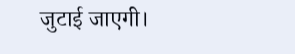जुटाई जाएगी।